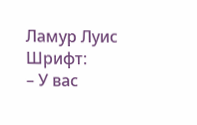Ламур Луис
Шрифт:
– У вас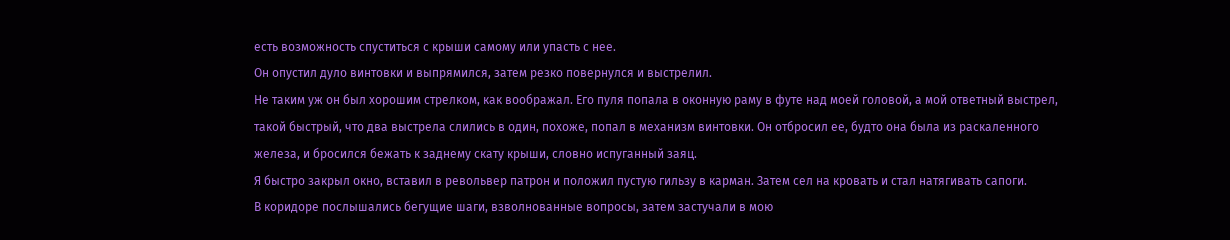есть возможность спуститься с крыши самому или упасть с нее.
Он опустил дуло винтовки и выпрямился, затем резко повернулся и выстрелил.
Не таким уж он был хорошим стрелком, как воображал. Его пуля попала в оконную раму в футе над моей головой, а мой ответный выстрел, такой быстрый, что два выстрела слились в один, похоже, попал в механизм винтовки. Он отбросил ее, будто она была из раскаленного железа, и бросился бежать к заднему скату крыши, словно испуганный заяц.
Я быстро закрыл окно, вставил в револьвер патрон и положил пустую гильзу в карман. Затем сел на кровать и стал натягивать сапоги.
В коридоре послышались бегущие шаги, взволнованные вопросы, затем застучали в мою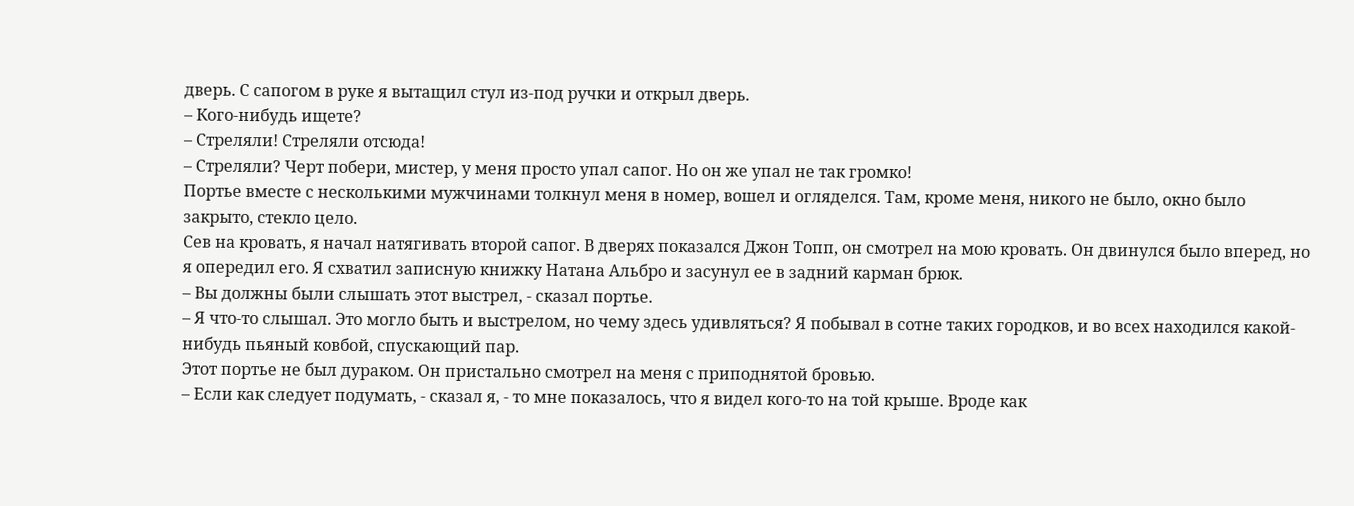дверь. С сапогом в руке я вытащил стул из-под ручки и открыл дверь.
– Кого-нибудь ищете?
– Стреляли! Стреляли отсюда!
– Стреляли? Черт побери, мистер, у меня просто упал сапог. Но он же упал не так громко!
Портье вместе с несколькими мужчинами толкнул меня в номер, вошел и огляделся. Там, кроме меня, никого не было, окно было закрыто, стекло цело.
Сев на кровать, я начал натягивать второй сапог. В дверях показался Джон Топп, он смотрел на мою кровать. Он двинулся было вперед, но я опередил его. Я схватил записную книжку Натана Альбро и засунул ее в задний карман брюк.
– Вы должны были слышать этот выстрел, - сказал портье.
– Я что-то слышал. Это могло быть и выстрелом, но чему здесь удивляться? Я побывал в сотне таких городков, и во всех находился какой-нибудь пьяный ковбой, спускающий пар.
Этот портье не был дураком. Он пристально смотрел на меня с приподнятой бровью.
– Если как следует подумать, - сказал я, - то мне показалось, что я видел кого-то на той крыше. Вроде как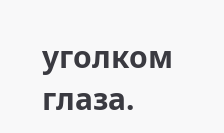уголком глаза.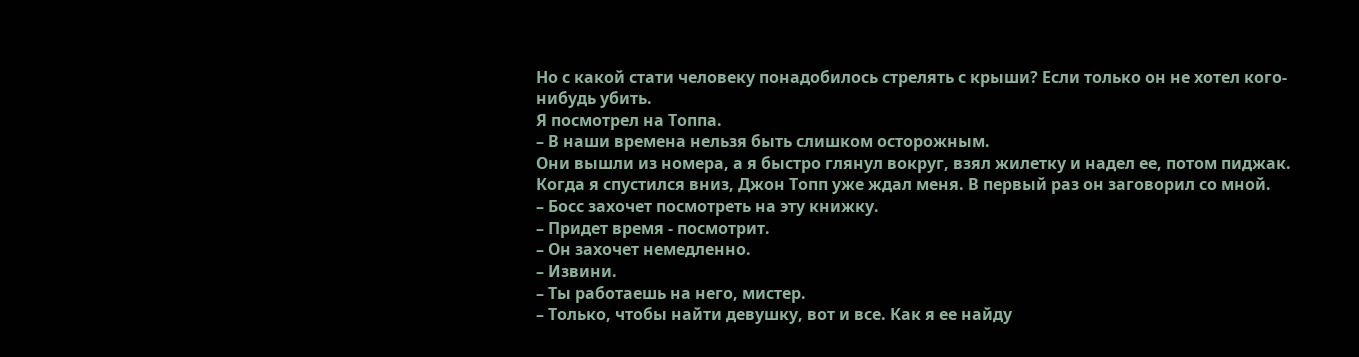Но с какой стати человеку понадобилось стрелять с крыши? Если только он не хотел кого-нибудь убить.
Я посмотрел на Топпа.
– В наши времена нельзя быть слишком осторожным.
Они вышли из номера, а я быстро глянул вокруг, взял жилетку и надел ее, потом пиджак.
Когда я спустился вниз, Джон Топп уже ждал меня. В первый раз он заговорил со мной.
– Босс захочет посмотреть на эту книжку.
– Придет время - посмотрит.
– Он захочет немедленно.
– Извини.
– Ты работаешь на него, мистер.
– Только, чтобы найти девушку, вот и все. Как я ее найду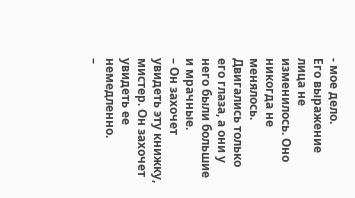- мое дело.
Его выражение лица не изменилось. Оно никогда не менялось. Двигались только его глаза, а они у него были большие и мрачные.
– Он захочет увидеть эту книжку, мистер. Он захочет увидеть ее немедленно.
–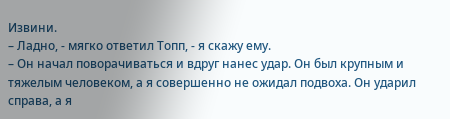Извини.
– Ладно, - мягко ответил Топп, - я скажу ему.
– Он начал поворачиваться и вдруг нанес удар. Он был крупным и тяжелым человеком, а я совершенно не ожидал подвоха. Он ударил справа, а я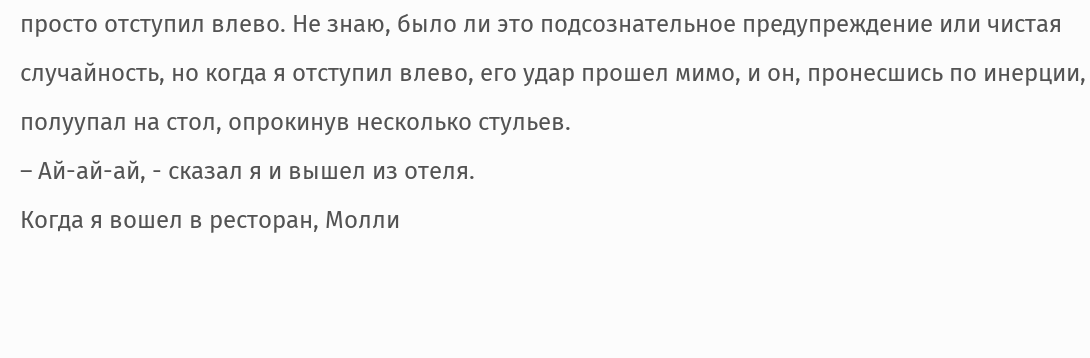просто отступил влево. Не знаю, было ли это подсознательное предупреждение или чистая случайность, но когда я отступил влево, его удар прошел мимо, и он, пронесшись по инерции, полуупал на стол, опрокинув несколько стульев.
– Ай-ай-ай, - сказал я и вышел из отеля.
Когда я вошел в ресторан, Молли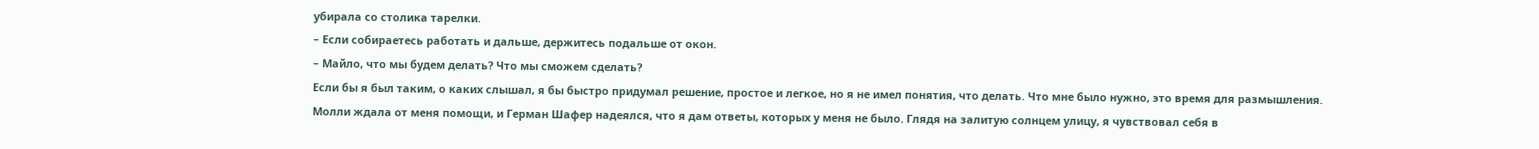убирала со столика тарелки.
– Если собираетесь работать и дальше, держитесь подальше от окон.
– Майло, что мы будем делать? Что мы сможем сделать?
Если бы я был таким, о каких слышал, я бы быстро придумал решение, простое и легкое, но я не имел понятия, что делать. Что мне было нужно, это время для размышления.
Молли ждала от меня помощи, и Герман Шафер надеялся, что я дам ответы, которых у меня не было. Глядя на залитую солнцем улицу, я чувствовал себя в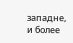западне, и более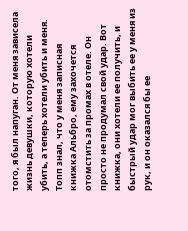того, я был напуган. От меня зависела жизнь девушки, которую хотели убить, а теперь хотели убить и меня.
Топп знал, что у меня записная книжка Альбро, ему захочется отомстить за промах в отеле. Он просто не продумал свой удар. Вот книжка, они хотели ее получить, и быстрый удар мог выбить ее у меня из рук, и он оказался бы ее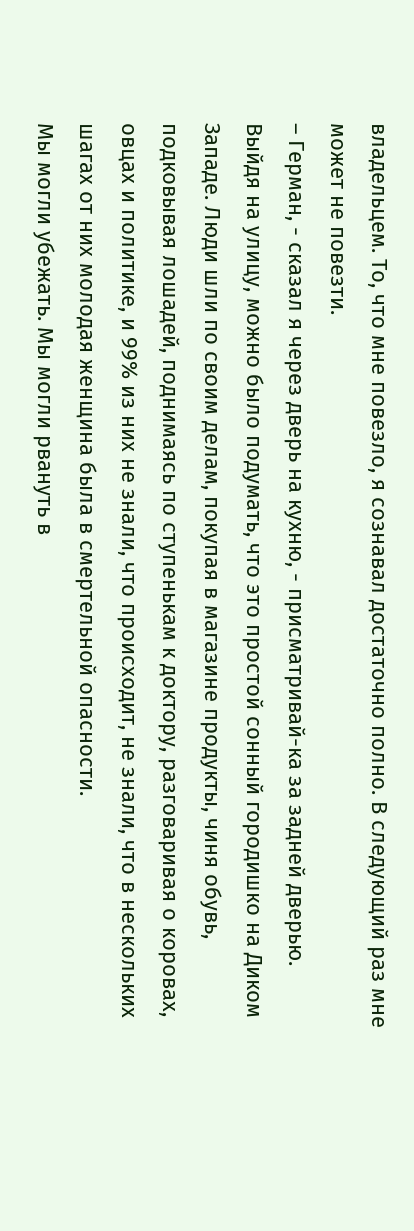владельцем. То, что мне повезло, я сознавал достаточно полно. В следующий раз мне может не повезти.
– Герман, - сказал я через дверь на кухню, - присматривай-ка за задней дверью.
Выйдя на улицу, можно было подумать, что это простой сонный городишко на Диком Западе. Люди шли по своим делам, покупая в магазине продукты, чиня обувь, подковывая лошадей, поднимаясь по ступенькам к доктору, разговаривая о коровах, овцах и политике, и 99% из них не знали, что происходит, не знали, что в нескольких шагах от них молодая женщина была в смертельной опасности.
Мы могли убежать. Мы могли рвануть в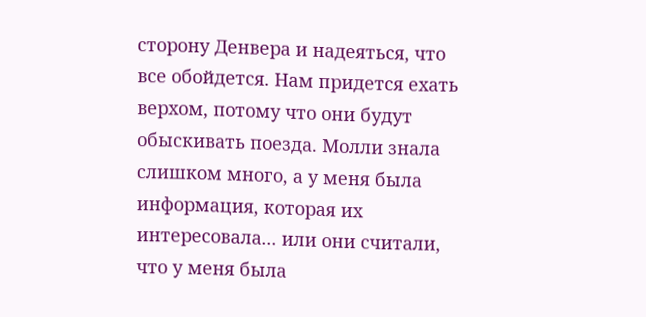сторону Денвера и надеяться, что все обойдется. Нам придется ехать верхом, потому что они будут обыскивать поезда. Молли знала слишком много, а у меня была информация, которая их интересовала... или они считали, что у меня была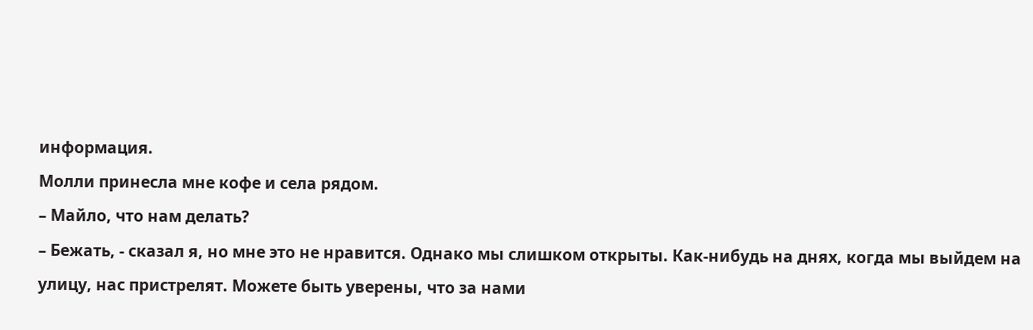информация.
Молли принесла мне кофе и села рядом.
– Майло, что нам делать?
– Бежать, - сказал я, но мне это не нравится. Однако мы слишком открыты. Как-нибудь на днях, когда мы выйдем на улицу, нас пристрелят. Можете быть уверены, что за нами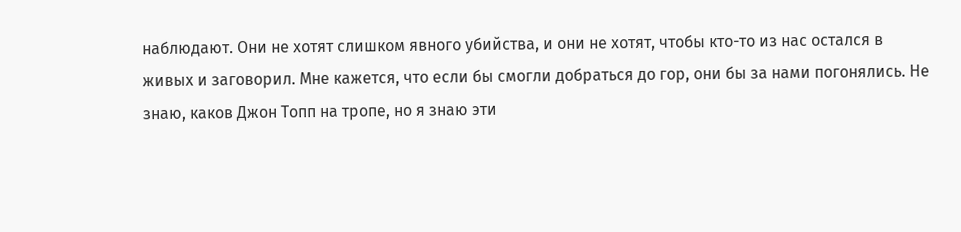наблюдают. Они не хотят слишком явного убийства, и они не хотят, чтобы кто-то из нас остался в живых и заговорил. Мне кажется, что если бы смогли добраться до гор, они бы за нами погонялись. Не знаю, каков Джон Топп на тропе, но я знаю эти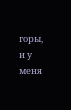горы, и у меня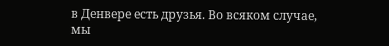в Денвере есть друзья. Во всяком случае, мы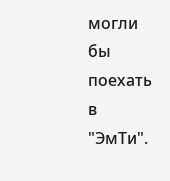могли бы поехать в "ЭмТи".